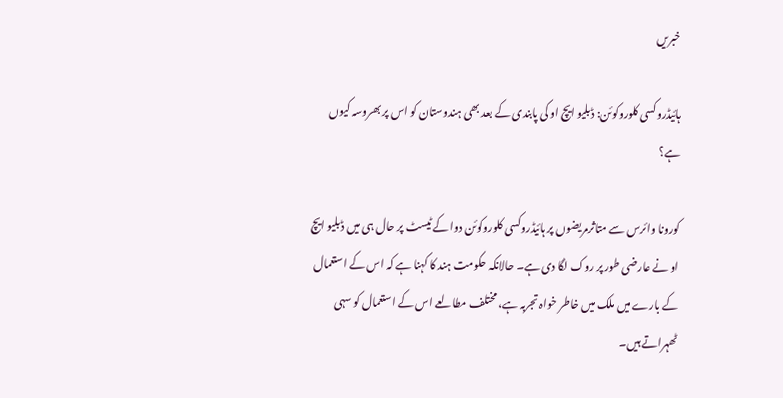خبریں

ہائیڈروکسی کلوروکوئن: ڈبلیو ایچ او کی پابندی کے بعد بھی ہندوستان کو اس پر بھروسہ کیوں ہے؟

کورونا وائرس سے متاثرمریضوں پر ہائیڈروکسی کلوروکوئن دوا کے ٹیسٹ پر حال ہی میں ڈبلیو ایچ او نے عارضی طور پر روک لگا دی ہے۔ حالانکہ حکومت ہند کا کہنا ہے کہ اس کے استعمال کے بارے میں ملک میں خاطر خواہ تجربہ ہے، مختلف مطالعے اس کے استعمال کو سہی ٹھہراتے ہیں۔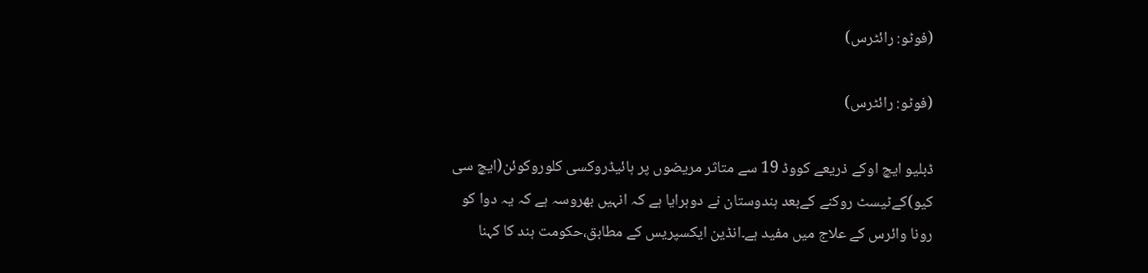(فوٹو: رائٹرس)

(فوٹو: رائٹرس)

ڈبلیو ایچ اوکے ذریعے کووڈ 19 سے متاثر مریضوں پر ہائیڈروکسی کلوروکوئن(ایچ سی کیو)کےٹیسٹ روکنے کےبعد ہندوستان نے دوہرایا ہے کہ انہیں بھروسہ ہے کہ یہ دوا کو رونا وائرس کے علاج میں مفید ہے۔انڈین ایکسپریس کے مطابق،حکومت ہند کا کہنا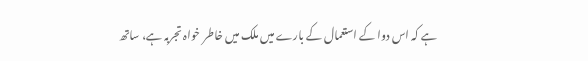ہے کہ اس دوا کے استعمال کے بارے میں ملک میں خاطر خواہ تجربہ ہے، ساتھ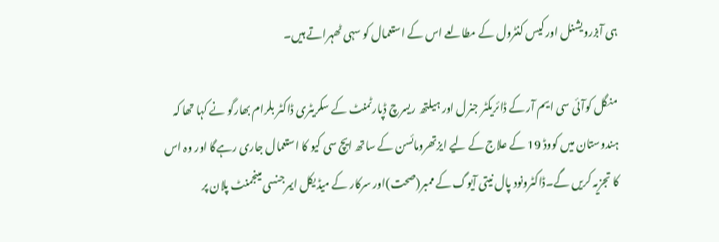ہی آبزرویشنل اور کیس کنٹرول کے مطالعے اس کے استعمال کو سہی ٹھہراتے ہیں۔

منگل کوآئی سی ایم آر کے ڈائریکٹر جنرل اور ہیلتھ ریسرچ ڈپارٹمنٹ کے سکریٹری ڈاکٹر بلرام بھارگو نے کہا تھا کہ ہندوستان میں کووڈ 19 کے علاج کے لیے ایزتھرومائسن کے ساتھ ایچ سی کیو کا استعمال جاری رہےگا اور وہ اس کا تجزیہ کریں گے۔ڈاکٹرونود پال نیتی آیوگ کے ممبر(صحت)اور سرکار کے میڈیکل ایمرجنسی مینجمنٹ پلان پر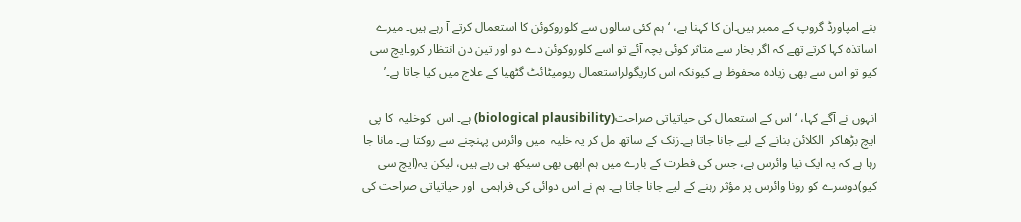بنے امپاورڈ گروپ کے ممبر ہیں۔ان کا کہنا ہے، ‘ہم کئی سالوں سے کلوروکوئن کا استعمال کرتے آ رہے ہیں۔ میرے اساتذہ کہا کرتے تھے کہ اگر بخار سے متاثر کوئی بچہ آئے تو اسے کلوروکوئن دے دو اور تین دن انتظار کرو۔ایچ سی کیو تو اس سے بھی زیادہ محفوظ ہے کیونکہ اس کاریگولراستعمال ریومیٹائٹ گٹھیا کے علاج میں کیا جاتا ہے۔’

انہوں نے آگے کہا، ‘اس کے استعمال کی حیاتیاتی صراحت(biological plausibility) ہے۔ اس  کوخلیہ  کا پی ایچ بڑھاکر  الکلائن بنانے کے لیے جانا جاتا ہے۔زنک کے ساتھ مل کر یہ خلیہ  میں وائرس پہنچنے سے روکتا ہے۔ مانا جا رہا ہے کہ یہ ایک نیا وائرس ہے، جس کی فطرت کے بارے میں ہم ابھی بھی سیکھ ہی رہے ہیں، لیکن یہ(ایچ سی کیو)دوسرے کو رونا وائرس پر مؤثر رہنے کے لیے جانا جاتا ہے۔ ہم نے اس دوائی کی فراہمی  اور حیاتیاتی صراحت کی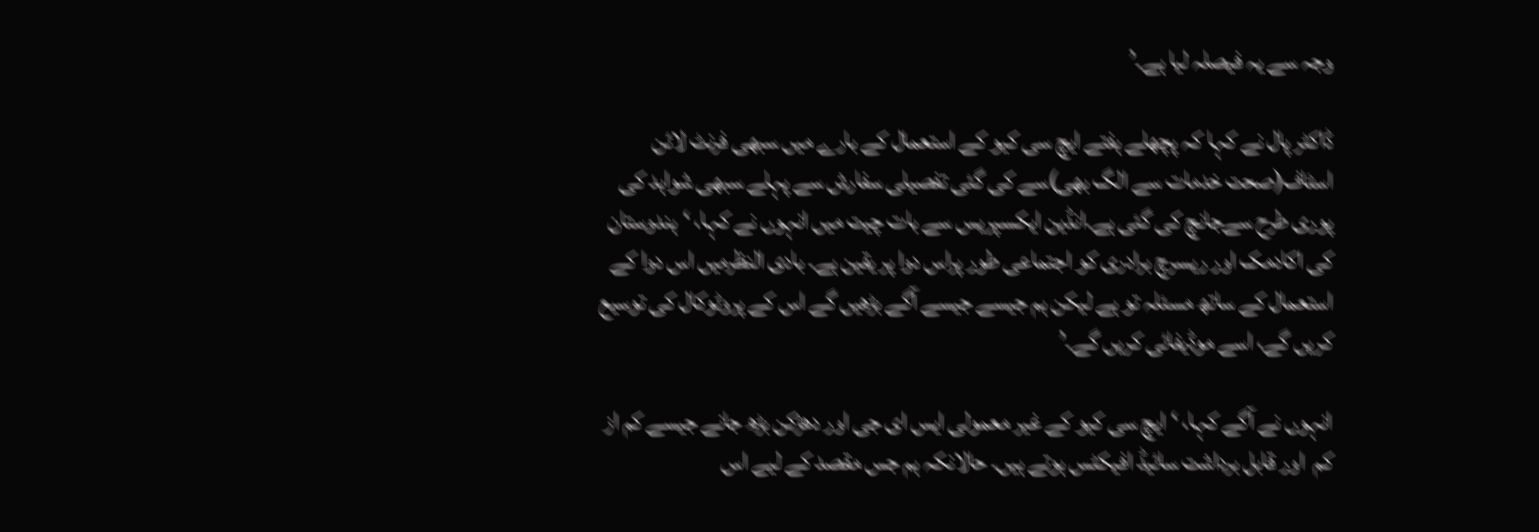وجہ سے یہ فیصلہ لیا ہے۔’

ڈاکٹر پال نے کہا کہ پچھلے ہفتے ایچ سی کیو کے استعمال کے بارے میں سبھی فرنٹ لائن اسٹاف(صحت خدمات سے الگ بھی)سے کی گئی تفصیلی سفارش سے پہلے سبھی شواہد کی پوری طرح سےجانچ کی گئی ہے۔انڈین ایکسپریس سے بات چیت میں انہوں نے کہا، ‘ہندوستان کی اکادمک اور ریسرچ برادری کو اجتماعی طور پراس دوا پر یقین ہے۔ بادی النظرمیں اس دوا کے استعمال کے ساتھ مسئلہ تو ہے لیکن ہم جیسے جیسے آگے بڑھیں گے اس کے پروٹوکال کی توسیع کریں گے، اسے موڈیفائی کریں گے۔’

انہوں نے آگے کہا، ‘ایچ سی کیو کے غیر معمولی ایس ای جی اور دھڑکن بڑھ جانے جیسے کم از کم  اور قابل برداشت سائیڈ افیکٹس ہوتے ہیں۔ حالانکہ ہم جس مقصد کے لیے اس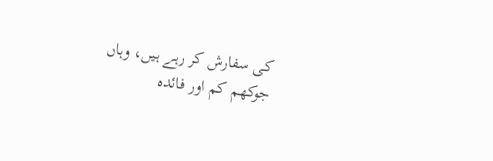کی سفارش کر رہے ہیں، وہاں جوکھم کم اور فائدہ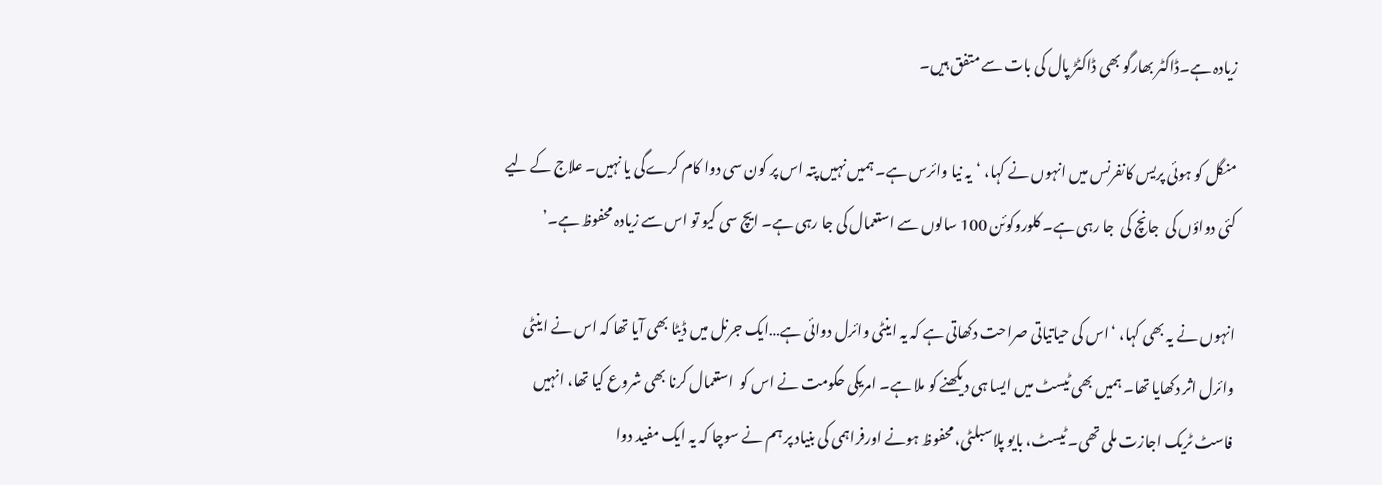زیادہ ہے۔ڈاکٹر بھارگو بھی ڈاکٹڑ پال کی بات سے متفق ہیں۔

منگل کو ہوئی پریس کانفرنس میں انہوں نے کہا، ‘یہ نیا وائرس ہے۔ ہمیں نہیں پتہ اس پر کون سی دوا کام کرےگی یا نہیں۔ علاج کے لیے کئی دواؤں کی  جانچ کی  جا رہی ہے۔ کلوروکوئن 100 سالوں سے استعمال کی جا رہی ہے۔ ایچ سی کیو تو اس سے زیادہ محفوظ ہے۔’

انہوں نے یہ بھی کہا، ‘اس کی حیاتیاتی صراحت دکھاتی ہے کہ یہ اینٹی وائرل دوائی ہے…ایک جرنل میں ڈیٹا بھی آیا تھا کہ اس نے اینٹی وائرل اثر دکھایا تھا۔ ہمیں بھی ٹیسٹ میں ایسا ہی دیکھنے کو ملا ہے۔ امریکی حکومت نے اس کو  استعمال کرنا بھی شروع کیا تھا، انہیں فاسٹ ٹریک اجازت ملی تھی۔ ٹیسٹ، بایو پلاسبلٹی، محفوظ ہونے اورفراہمی کی بنیاد پر ہم نے سوچا کہ یہ ایک مفید دوا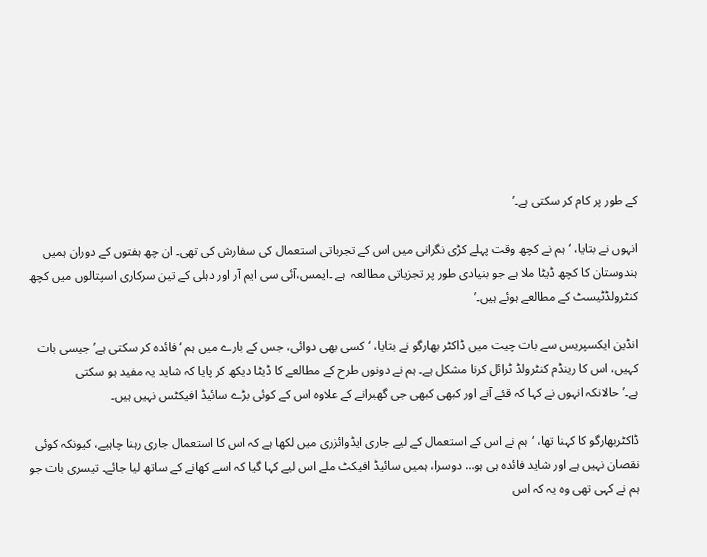کے طور پر کام کر سکتی ہے۔’

انہوں نے بتایا، ‘ہم نے کچھ وقت پہلے کڑی نگرانی میں اس کے تجرباتی استعمال کی سفارش کی تھی۔ ان چھ ہفتوں کے دوران ہمیں ہندوستان کا کچھ ڈیٹا ملا ہے جو بنیادی طور پر تجزیاتی مطالعہ  ہے ۔ایمس،آئی سی ایم آر اور دہلی کے تین سرکاری اسپتالوں میں کچھ کنٹرولڈٹیسٹ کے مطالعے ہوئے ہیں۔’

انڈین ایکسپریس سے بات چیت میں ڈاکٹر بھارگو نے بتایا، ‘کسی بھی دوائی، جس کے بارے میں ہم ‘فائدہ کر سکتی ہے’جیسی بات کہیں، اس کا رینڈم کنٹرولڈ ٹرائل کرنا مشکل ہے۔ ہم نے دونوں طرح کے مطالعے کا ڈیٹا دیکھ کر پایا کہ شاید یہ مفید ہو سکتی ہے۔’حالانکہ انہوں نے کہا کہ قئے آنے اور کبھی کبھی جی گھبرانے کے علاوہ اس کے کوئی بڑے سائیڈ افیکٹس نہیں ہیں۔

ڈاکٹربھارگو کا کہنا تھا، ‘ہم نے اس کے استعمال کے لیے جاری ایڈوائزری میں لکھا ہے کہ اس کا استعمال جاری رہنا چاہیے، کیونکہ کوئی نقصان نہیں ہے اور شاید فائدہ ہی ہو… دوسرا، ہمیں سائیڈ افیکٹ ملے اس لیے کہا گیا کہ اسے کھانے کے ساتھ لیا جائے۔ تیسری بات جو ہم نے کہی تھی وہ یہ کہ اس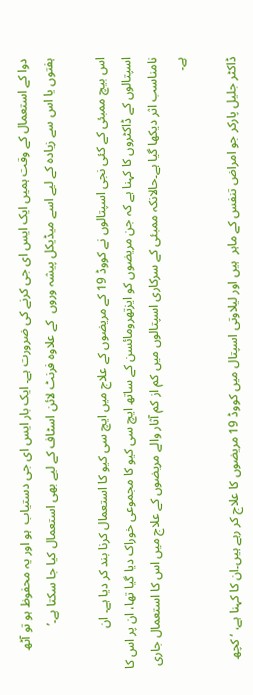دوا کے استعمال کے وقت ہمیں ایک ایس ای جی کرنے کی ضرورت ہے۔ ایک بار ایس ای جی دستیاب  ہو اور یہ محفوظ ہو تو آٹھ ہفتوں یا اس سے زیادہ کے لیے اسے میڈیکل پیشہ وروں  کے علاوہ فرنٹ لائن اسٹاف کے لیے بھی استعمال کیا جا سکتا ہے۔’

اس بیچ ممبئی کے کئی نجی اسپتالوں نے کووڈ 19 کے مریضوں کے علاج میں ایچ سی کیو کا استعمال کرنا بند کر دیا ہے۔ ان اسپتالوں کے ڈاکٹروں کا کہنا ہے کہ جن مریضوں کو ایزتھرومائسن کے ساتھ ایچ سی کیو کا مجموعی خوراک دیا گیا تھا، ان پر اس کا نامناسب اثر دیکھا گیا ہے۔حالانکہ ممبئی کے سرکاری اسپتالوں میں کم از کم آثار والے مریضوں کے علاج میں اس کا استعمال جاری ہے۔

ڈاکٹر جلیل پارکر جو امراض تنفس کے ماہر  ہیں اور لیلاوتی اسپتال میں کووڈ 19 مریضوں کا علاج کر رہے ہیں۔ان کا کہنا ہے، ‘کچھ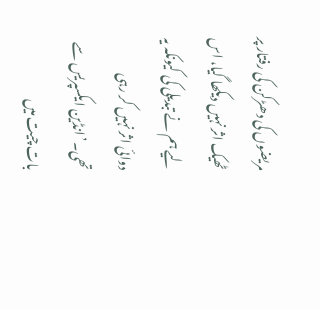مریضوں کی دھڑکن کی رفتار پر ٹھیک اثر نہیں دیکھا گیا، اس لیے ہم نے تبدیلی کی کیونکہ یہ دوائی اثر نہیں کر رہی تھی۔’انڈین ایکسپریس سے بات چیت میں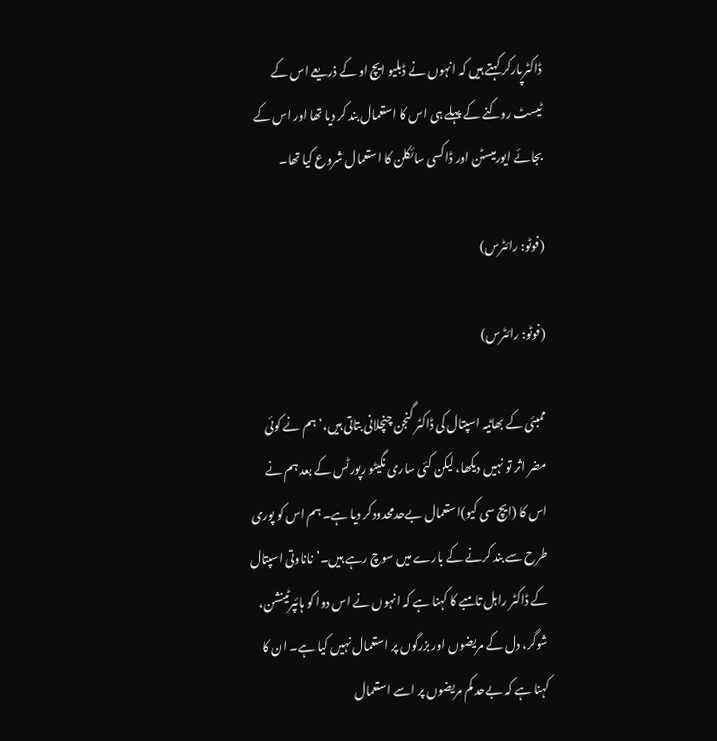ڈاکٹرپارکر کہتے ہیں کہ انہوں نے ڈبلیو ایچ او کے ذریعے اس کے ٹیسٹ روکنے کے پہلے ہی اس کا استعمال بند کر دیا تھا اور اس کے بجائے ایورمیسٹن اور ڈاکسی سائکلن کا استعمال شروع کیا تھا۔

(فوٹو: رائٹرس)

(فوٹو: رائٹرس)

ممبئی کے بھاٹیہ اسپتال کی ڈاکٹر گنجن چنچلانی بتاتی ہیں،‘ہم نے کوئی مضر اثر تو نہیں دیکھا، لیکن کئی ساری نگیٹو رپورٹس کے بعد ہم نے اس کا (ایچ سی کیو)استعمال بےحدمحدودکر دیا ہے۔ ہم اس کو پوری طرح سے بند کرنے کے بارے میں سوچ رہے ہیں۔’ناناوتی اسپتال کے ڈاکٹر راہل تامبے کا کہنا ہے کہ انہوں نے اس دوا کو ہائپرٹینشن، شوگر، دل کے مریضوں اور بزرگوں پر استعمال نہیں کیا ہے۔ ان کا کہنا ہے کہ بےحد کم مریضوں پر اسے استعمال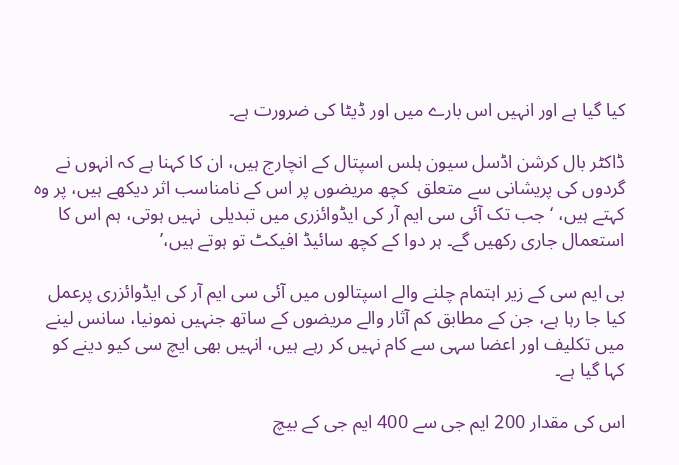کیا گیا ہے اور انہیں اس بارے میں اور ڈیٹا کی ضرورت ہے۔

ڈاکٹر بال کرشن اڈسل سیون ہلس اسپتال کے انچارج ہیں، ان کا کہنا ہے کہ انہوں نے گردوں کی پریشانی سے متعلق  کچھ مریضوں پر اس کے نامناسب اثر دیکھے ہیں، پر وہ کہتے ہیں، ‘جب تک آئی سی ایم آر کی ایڈوائزری میں تبدیلی  نہیں ہوتی، ہم اس کا استعمال جاری رکھیں گے۔ ہر دوا کے کچھ سائیڈ افیکٹ تو ہوتے ہیں،’

بی ایم سی کے زیر اہتمام چلنے والے اسپتالوں میں آئی سی ایم آر کی ایڈوائزری پرعمل کیا جا رہا ہے، جن کے مطابق کم آثار والے مریضوں کے ساتھ جنہیں نمونیا، سانس لینے میں تکلیف اور اعضا سہی سے کام نہیں کر رہے ہیں، انہیں بھی ایچ سی کیو دینے کو کہا گیا ہے۔

اس کی مقدار 200 ایم جی سے 400 ایم جی کے بیچ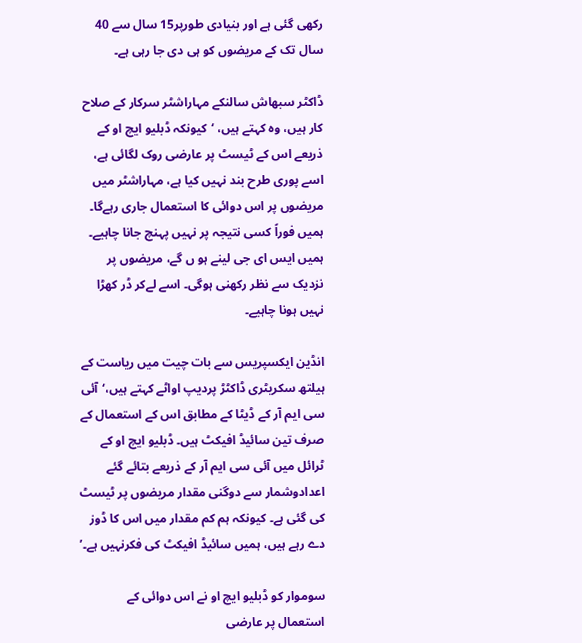رکھی گئی ہے اور بنیادی طورپر15 سال سے 40 سال تک کے مریضوں کو ہی دی جا رہی ہے۔

ڈاکٹر سبھاش سالنکے مہاراشٹر سرکار کے صلاح کار ہیں، وہ کہتے ہیں، ‘کیونکہ ڈبلیو ایچ او کے ذریعے اس کے ٹیسٹ پر عارضی روک لگائی ہے، اسے پوری طرح بند نہیں کیا ہے، مہاراشٹر میں مریضوں پر اس دوائی کا استعمال جاری رہےگا۔ ہمیں فوراً کسی نتیجہ پر نہیں پہنچ جانا چاہیے۔ ہمیں ایس ای جی لینے ہو ں گے، مریضوں پر نزدیک سے نظر رکھنی ہوگی۔ اسے لےکر ڈر کھڑا نہیں ہونا چاہیے۔

انڈین ایکسپریس سے بات چیت میں ریاست کے ہیلتھ سکریٹری ڈاکٹڑ پردیپ اواٹے کہتے ہیں،‘آئی سی ایم آر کے ڈیٹا کے مطابق اس کے استعمال کے صرف تین سائیڈ افیکٹ ہیں۔ ڈبلیو ایچ او کے ٹرائل میں آئی سی ایم آر کے ذریعے بتائے گئے اعدادوشمار سے دوگنی مقدار مریضوں پر ٹیسٹ کی گئی ہے۔ کیونکہ ہم کم مقدار میں اس کا ڈوز دے رہے ہیں، ہمیں سائیڈ افیکٹ کی فکرنہیں ہے۔’

سوموار کو ڈبلیو ایچ او نے اس دوائی کے استعمال پر عارضی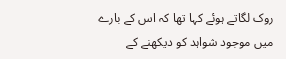روک لگاتے ہوئے کہا تھا کہ اس کے بارے میں موجود شواہد کو دیکھنے کے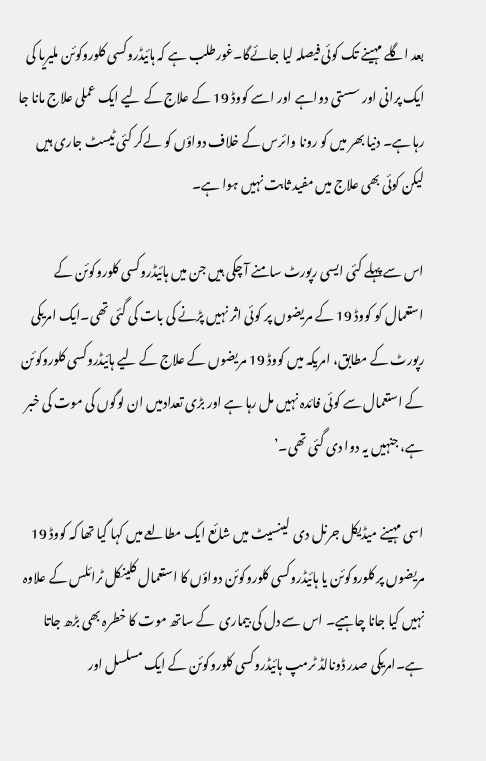بعد اگلے مہینے تک کوئی فیصلہ لیا جائےگا۔غورطلب ہے کہ ہائیڈروکسی کلوروکوئن ملیریا کی ایک پرانی اور سستی دواہے اور اسے کووڈ 19 کے علاج کے لیے ایک عملی علاج مانا جا رہا ہے۔ دنیا بھر میں کو رونا وائرس کے خلاف دواؤں کو لےکر کئی ٹیسٹ جاری ہیں لیکن کوئی بھی علاج میں مفید ثابت نہیں ہوا ہے۔

اس سے پہلے کئی ایسی رپورٹ سامنے آ چکی ہیں جن میں ہائیڈروکسی کلوروکوئن کے استعمال کو کووڈ 19 کے مریضوں پر کوئی اثر نہیں پڑنے کی بات کی گئی تھی۔ایک امریکی رپورٹ کے مطابق، امریکہ میں کووڈ 19 مریضوں کے علاج کے لیے ہائیڈروکسی کلوروکوئن کے استعمال سے کوئی فائدہ نہیں مل رہا ہے اور بڑی تعدادمیں ان لوگوں کی موت کی خبر ہے، جنہیں یہ دوا دی گئی تھی۔’

اسی مہینے میڈیکل جرنل دی  لینسیٹ میں شائع ایک مطالعے میں کہا گیا تھا کہ کووڈ 19 مریضوں پر کلوروکوئن یا ہائیڈروکسی کلوروکوئن دواؤں کا استعمال کلینکل ٹرائلس کے علاوہ نہیں کیا جانا چاہیے۔ اس سے دل کی بیماری  کے ساتھ موت کا خطرہ بھی بڑھ جاتا ہے۔امریکی صدر ڈونالڈ ٹرمپ ہائیڈروکسی کلوروکوئن کے ایک مسلسل اور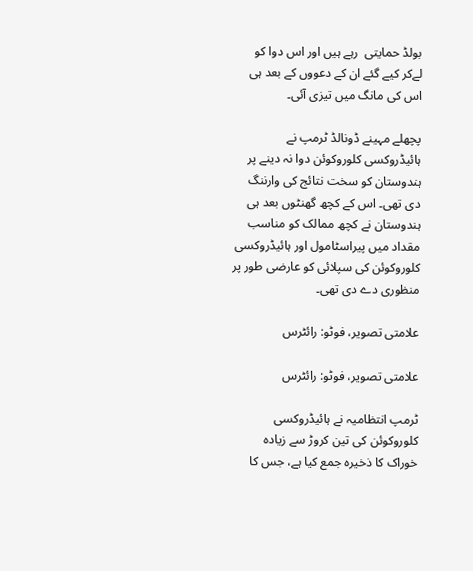بولڈ حمایتی  رہے ہیں اور اس دوا کو لےکر کیے گئے ان کے دعووں کے بعد ہی اس کی مانگ میں تیزی آئی۔

پچھلے مہینے ڈونالڈ ٹرمپ نے ہائیڈروکسی کلوروکوئن دوا نہ دینے پر ہندوستان کو سخت نتائج کی وارننگ دی تھی۔ اس کے کچھ گھنٹوں بعد ہی ہندوستان نے کچھ ممالک کو مناسب مقداد میں پیراسٹامول اور ہائیڈروکسی کلوروکوئن کی سپلائی کو عارضی طور پر منظوری دے دی تھی۔

علامتی تصویر، فوٹو: رائٹرس

علامتی تصویر، فوٹو: رائٹرس

ٹرمپ انتظامیہ نے ہائیڈروکسی کلوروکوئن کی تین کروڑ سے زیادہ  خوراک کا ذخیرہ جمع کیا ہے، جس کا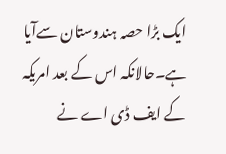ایک بڑا حصہ ہندوستان سےآیا ہے۔حالانکہ اس کے بعد امریکہ کے ایف ڈی اے نے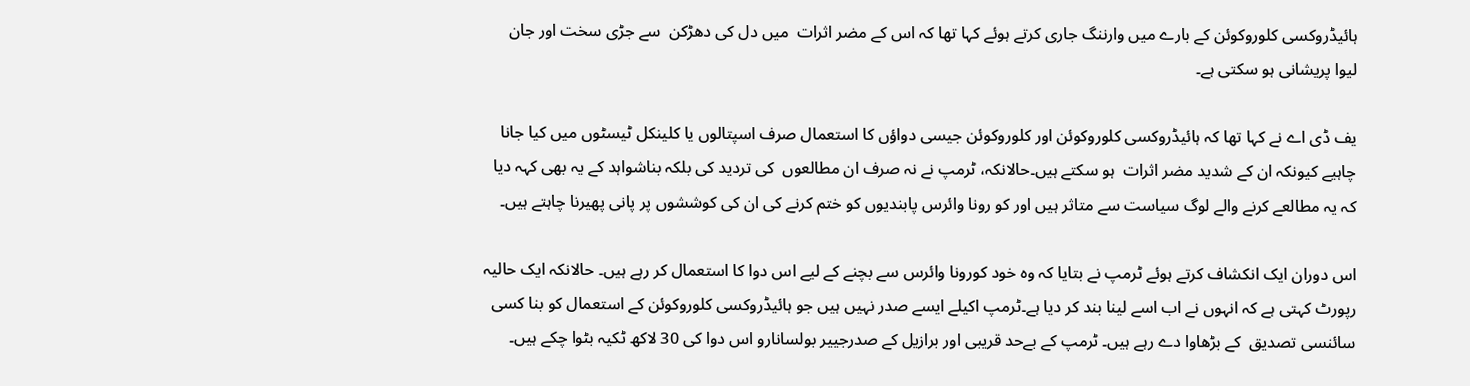ہائیڈروکسی کلوروکوئن کے بارے میں وارننگ جاری کرتے ہوئے کہا تھا کہ اس کے مضر اثرات  میں دل کی دھڑکن  سے جڑی سخت اور جان لیوا پریشانی ہو سکتی ہے۔

یف ڈی اے نے کہا تھا کہ ہائیڈروکسی کلوروکوئن اور کلوروکوئن جیسی دواؤں کا استعمال صرف اسپتالوں یا کلینکل ٹیسٹوں میں کیا جانا چاہیے کیونکہ ان کے شدید مضر اثرات  ہو سکتے ہیں۔حالانکہ، ٹرمپ نے نہ صرف ان مطالعوں  کی تردید کی بلکہ بناشواہد کے یہ بھی کہہ دیا کہ یہ مطالعے کرنے والے لوگ سیاست سے متاثر ہیں اور کو رونا وائرس پابندیوں کو ختم کرنے کی ان کی کوششوں پر پانی پھیرنا چاہتے ہیں۔

اس دوران ایک انکشاف کرتے ہوئے ٹرمپ نے بتایا کہ وہ خود کورونا وائرس سے بچنے کے لیے اس دوا کا استعمال کر رہے ہیں۔ حالانکہ ایک حالیہ رپورٹ کہتی ہے کہ انہوں نے اب اسے لینا بند کر دیا ہے۔ٹرمپ اکیلے ایسے صدر نہیں ہیں جو ہائیڈروکسی کلوروکوئن کے استعمال کو بنا کسی سائنسی تصدیق  کے بڑھاوا دے رہے ہیں۔ ٹرمپ کے بےحد قریبی اور برازیل کے صدرجییر بولسانارو اس دوا کی 30 لاکھ ٹکیہ بٹوا چکے ہیں۔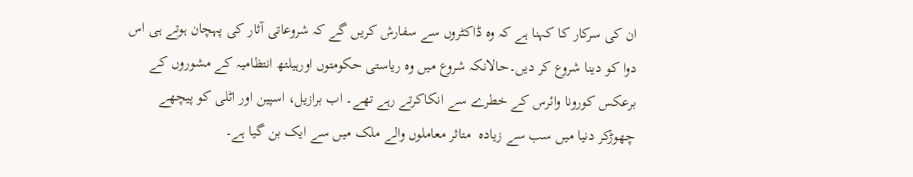ان کی سرکار کا کہنا ہے کہ وہ ڈاکٹروں سے سفارش کریں گے کہ شروعاتی آثار کی پہچان ہوتے ہی اس دوا کو دینا شروع کر دیں۔حالانکہ شروع میں وہ ریاستی حکومتوں اورہیلتھ انتظامیہ کے مشوروں کے برعکس کورونا وائرس کے خطرے سے انکاکرتے رہے تھے۔ اب برازیل، اسپین اور اٹلی کو پیچھے چھوڑکر دنیا میں سب سے زیادہ  متاثر معاملوں والے ملک میں سے ایک بن گیا ہے۔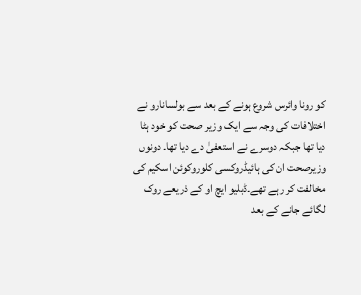کو رونا وائرس شروع ہونے کے بعد سے بولسانارو نے اختلافات کی وجہ سے ایک وزیر صحت کو خود ہٹا دیا تھا جبکہ دوسرے نے استعفیٰ دے دیا تھا۔ دونوں وزیرصحت ان کی ہائیڈروکسی کلوروکوئن اسکیم کی مخالفت کر رہے تھے۔ڈبلیو ایچ او کے ذریعے روک لگائے جانے کے بعد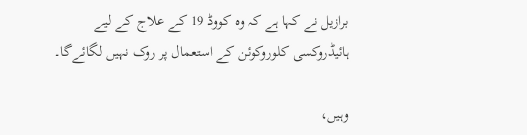برازیل نے کہا ہے کہ وہ کووڈ 19 کے علاج کے لیے ہائیڈروکسی کلوروکوئن کے استعمال پر روک نہیں لگائےگا۔

وہیں،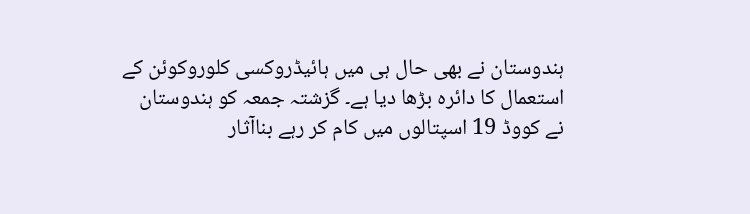ہندوستان نے بھی حال ہی میں ہائیڈروکسی کلوروکوئن کے استعمال کا دائرہ بڑھا دیا ہے۔ گزشتہ جمعہ کو ہندوستان نے کووڈ 19 اسپتالوں میں کام کر رہے بناآثار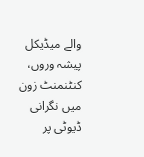والے میڈیکل پیشہ وروں، کنٹنمنٹ زون میں نگرانی ڈیوٹی پر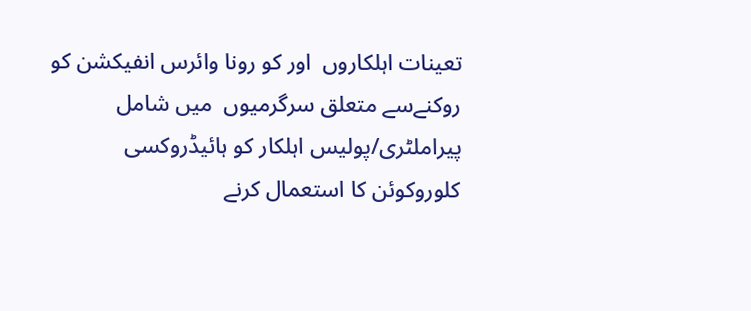تعینات اہلکاروں  اور کو رونا وائرس انفیکشن کو روکنےسے متعلق سرگرمیوں  میں شامل پیراملٹری/پولیس اہلکار کو ہائیڈروکسی کلوروکوئن کا استعمال کرنے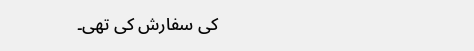کی سفارش کی تھی۔